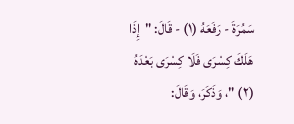سَمُرَةَ - رَفَعَهُ (١) - قَالَ: "إِذَا هَلَكَ كِسْرَى فَلَا كِسْرَى بَعْدَهُ (٢) "، وَذَكَرَ، وَقَالَ: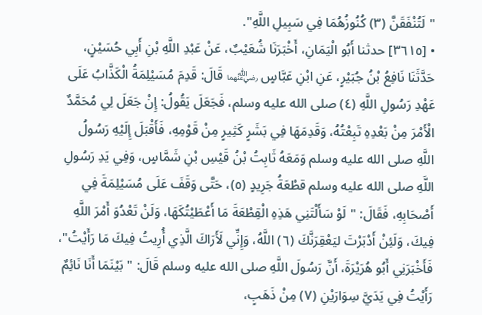"لَتُنْفَقَنَّ (٣) كُنُوزُهُمَا فِي سَبِيلِ اللَّهِ".
• [٣٦١٥] حدثنا أَبُو الْيَمَانِ، أَخْبَرَنَا شُعَيْبٌ، عَنْ عَبْدِ اللَّهِ بْنِ أَبِي حُسَيْنٍ، حَدَّثَنَا نَافِعُ بْنُ جُبَيْرٍ، عَنِ ابْنِ عَبَّاسٍ ﵄ قَالَ: قَدِمَ مُسَيْلِمَةُ الْكَذَّابُ عَلَى عَهْدِ رَسُولِ اللَّهِ (٤) صلى الله عليه وسلم، فَجَعَلَ يَقُولُ: إِنْ جَعَلَ لِي مُحَمَّدٌ الْأَمْرَ مِنْ بَعْدِهِ تَبِعْتُهُ، وَقَدِمَهَا فِي بَشَرٍ كَثِيرٍ مِنْ قَوْمِهِ، فَأَقْبَلَ إِلَيْهِ رَسُولُ اللَّهِ صلى الله عليه وسلم وَمَعَهُ ثَابِتُ بْنُ قَيْسِ بْنِ شَمَّاسٍ، وَفِي يَدِ رَسُولِ اللَّهِ صلى الله عليه وسلم قطْعَةُ جَرِيدٍ (٥)، حَتَّى وَقَفَ عَلَى مُسَيْلِمَةَ فِي أَصْحَابِهِ، فَقَالَ: "لَوْ سَأَلْتَنِي هَذِهِ الْقِطْعَةَ مَا أَعْطَيْتُكَهَا، وَلَنْ تَعْدُوَ أَمْرَ اللَّهِ فِيكَ، وَلَئِنْ أَدْبَرْتَ ليَعْقِرَنَّكَ (٦) اللَّهُ، وَإِنِّي لَأَرَاكَ الَّذِي أُرِيتُ فِيكَ مَا رَأَيْتُ"، فَأَخْبَرَنِي أَبُو هُرَيْرَةَ، أَنَّ رَسُولَ اللَّهِ صلى الله عليه وسلم قَالَ: "بَيْنَمَا أَنَا نَائِمٌ رَأَيْتُ فِي يَدَيَّ سِوَارَيْنِ (٧) مِنْ ذَهَبٍ،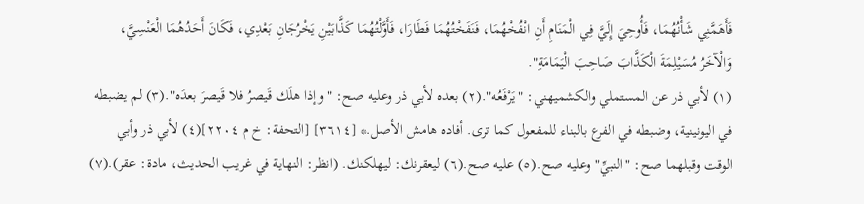فَأَهَمَّنِي شَأْنُهُمَا، فَأُوحِيَ إِلَيَّ فِي الْمَنَامِ أَنِ انْفُخْهُمَا، فَنَفَخْتُهُمَا فَطَارَا، فَأَوَّلْتُهُمَا كَذَّابَيْنِ يَخْرُجَانِ بَعْدِي، فَكَانَ أَحَدُهُمَا الْعَنْسِيَّ، وَالْآخَرُ مُسَيْلِمَةَ الْكَذَّابَ صَاحِبَ الْيَمَامَةِ".
(١) لأبي ذر عن المستملي والكشميهني: "يَرْفَعُه".(٢) بعده لأبي ذر وعليه صح: "وإذا هلَك قَيصرُ فلا قَيصرَ بعدَه".(٣) لم يضبطه في اليونينية، وضبطه في الفرع بالبناء للمفعول كما ترى. أفاده هامش الأصل.* [٣٦١٤] [التحفة: خ م ٢٢٠٤](٤) لأبي ذر وأبي الوقت وقبلهما صح: "النبيِّ" وعليه صح.(٥) عليه صح.(٦) ليعقرنك: ليهلكنك. (انظر: النهاية في غريب الحديث، مادة: عقر).(٧)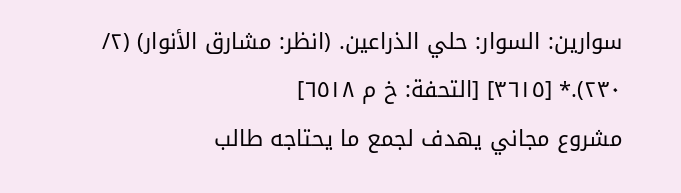سوارين: السوار: حلي الذراعين. (انظر: مشارق الأنوار) (٢/ ٢٣٠).* [٣٦١٥] [التحفة: خ م ٦٥١٨]
مشروع مجاني يهدف لجمع ما يحتاجه طالب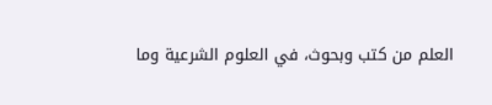العلم من كتب وبحوث، في العلوم الشرعية وما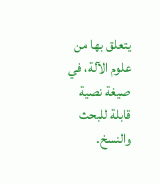يتعلق بها من علوم الآلة، في صيغة نصية قابلة للبحث والنسخ.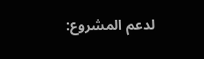لدعم المشروع: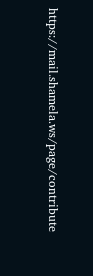https://mail.shamela.ws/page/contribute